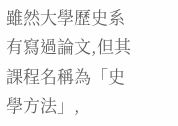雖然大學歷史系有寫過論文,但其課程名稱為「史學方法」,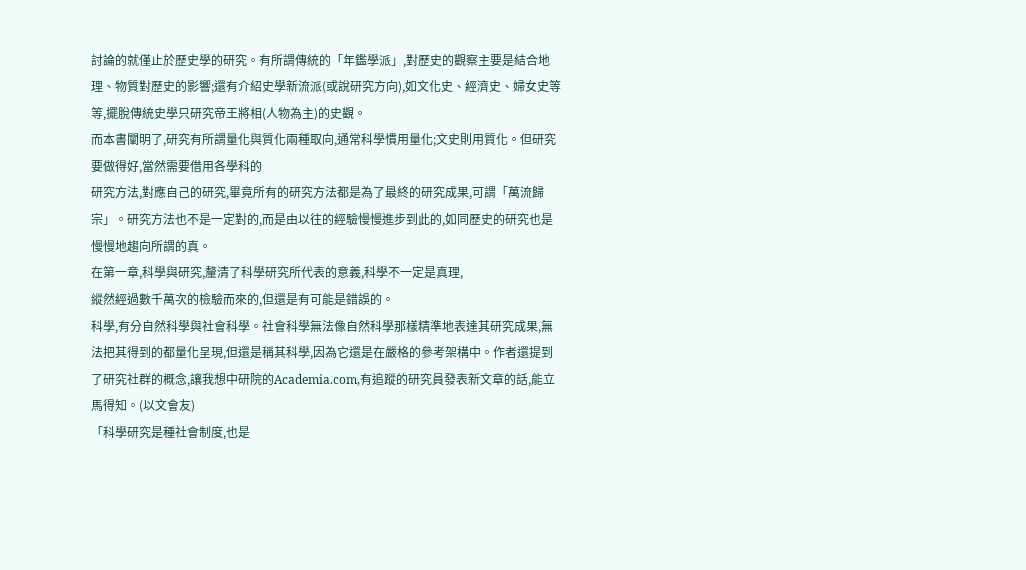討論的就僅止於歷史學的研究。有所謂傳統的「年鑑學派」,對歷史的觀察主要是結合地理、物質對歷史的影響;還有介紹史學新流派(或說研究方向),如文化史、經濟史、婦女史等等,擺脫傳統史學只研究帝王將相(人物為主)的史觀。
而本書闡明了,研究有所謂量化與質化兩種取向,通常科學慣用量化;文史則用質化。但研究要做得好,當然需要借用各學科的
研究方法,對應自己的研究,畢竟所有的研究方法都是為了最終的研究成果,可謂「萬流歸宗」。研究方法也不是一定對的,而是由以往的經驗慢慢進步到此的,如同歷史的研究也是慢慢地趨向所謂的真。
在第一章,科學與研究,釐清了科學研究所代表的意義,科學不一定是真理,
縱然經過數千萬次的檢驗而來的,但還是有可能是錯誤的。
科學,有分自然科學與社會科學。社會科學無法像自然科學那樣精準地表達其研究成果,無法把其得到的都量化呈現,但還是稱其科學,因為它還是在嚴格的參考架構中。作者還提到了研究社群的概念,讓我想中研院的Academia.com,有追蹤的研究員發表新文章的話,能立馬得知。(以文會友)
「科學研究是種社會制度,也是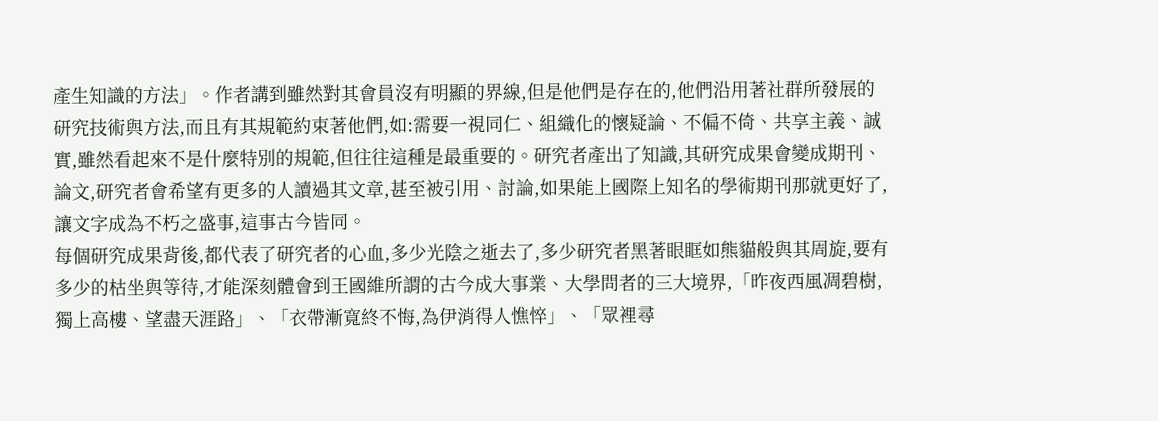產生知識的方法」。作者講到雖然對其會員沒有明顯的界線,但是他們是存在的,他們沿用著社群所發展的研究技術與方法,而且有其規範約束著他們,如:需要一視同仁、組織化的懷疑論、不偏不倚、共享主義、誠實,雖然看起來不是什麼特別的規範,但往往這種是最重要的。研究者產出了知識,其研究成果會變成期刊、論文,研究者會希望有更多的人讀過其文章,甚至被引用、討論,如果能上國際上知名的學術期刊那就更好了,讓文字成為不朽之盛事,這事古今皆同。
每個研究成果背後,都代表了研究者的心血,多少光陰之逝去了,多少研究者黑著眼眶如熊貓般與其周旋,要有多少的枯坐與等待,才能深刻體會到王國維所謂的古今成大事業、大學問者的三大境界,「昨夜西風凋碧樹,獨上高樓、望盡天涯路」、「衣帶漸寬終不悔,為伊消得人憔悴」、「眾裡尋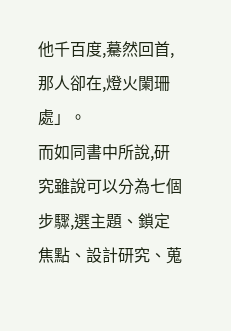他千百度,驀然回首,那人卻在,燈火闌珊處」。
而如同書中所說,研究雖說可以分為七個步驟,選主題、鎖定焦點、設計研究、蒐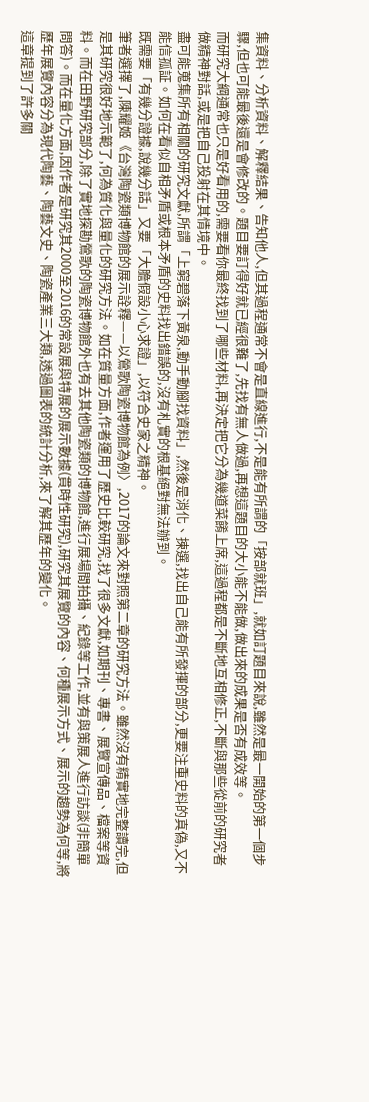集資料、分析資料、解釋結果、告知他人,但其過程通常不會是直線進行,不是能有所謂的「按部就班」,就如訂題目來說,雖然是最一開始的第一個步驟,但也可能最後還是會修改的。題目要訂得好就已經很難了,先找有無人做過,再想這題目的大小能不能做,做出來的成果是否有成效等。
而研究大綱通常也只是好看用的,需要看你最終找到了哪些材料,再決定把它分為幾道菜餚上席,這過程都是不斷地互相修正,不斷與那些從前的研究者做精神對話,或是把自己投射在其情境中。
盡可能蒐集所有相關的研究文獻,所謂「上窮碧落下黃泉,動手動腳找資料」,然後是消化、揀選,找出自己能有所發揮的部分,更要注重史料的真偽,又不能信孤証。如何在看似自相矛盾或根本矛盾的史料找出錯誤的,沒有札實的根基絕對無法辦到。
既需要「有幾分證據,說幾分話」又要「大膽假設小心求證」,以符合史家之精神。
筆者選擇了,陳耀姬《台灣陶瓷類博物館的展示詮釋——以鶯歌陶瓷博物館為例〉,2017的論文來對照第二章的研究方法。雖然沒有精實地完整讀完,但是其研究很好地示範了,何為質化與量化的研究方法。如在質量方面,作者運用了歷史比較研究,找了很多文獻,如期刊、專書、展覽宣傳品、檔案等資料。而在田野研究部分,除了實地探勘鶯歌的陶瓷博物館外也有去其他陶瓷類的博物館,進行展場間拍攝、紀錄等工作,並有與策展人進行訪談(非簡單問答)。而在量化方面,因作者是研究其2000至2016的常設展與特展的展示數據(貫時性研究),研究其展覽的內容、何種展示方式、展示的趨勢為何等,將歷年展覽內容分為現代陶藝、陶藝文史、陶瓷產業三大類,透過圖表的統計分析,來了解其歷年的變化。
這章提到了許多關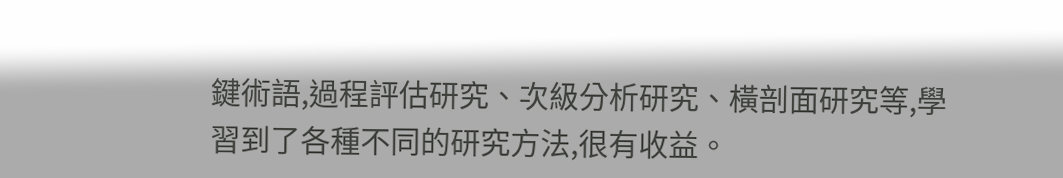鍵術語,過程評估研究、次級分析研究、橫剖面研究等,學習到了各種不同的研究方法,很有收益。